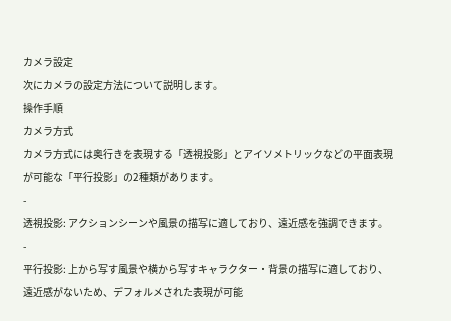カメラ設定
次にカメラの設定方法について説明します。
操作手順
カメラ方式
カメラ方式には奥行きを表現する「透視投影」とアイソメトリックなどの平面表現が可能な「平行投影」の2種類があります。
-
透視投影: アクションシーンや風景の描写に適しており、遠近感を強調できます。
-
平行投影: 上から写す風景や横から写すキャラクター・背景の描写に適しており、遠近感がないため、デフォルメされた表現が可能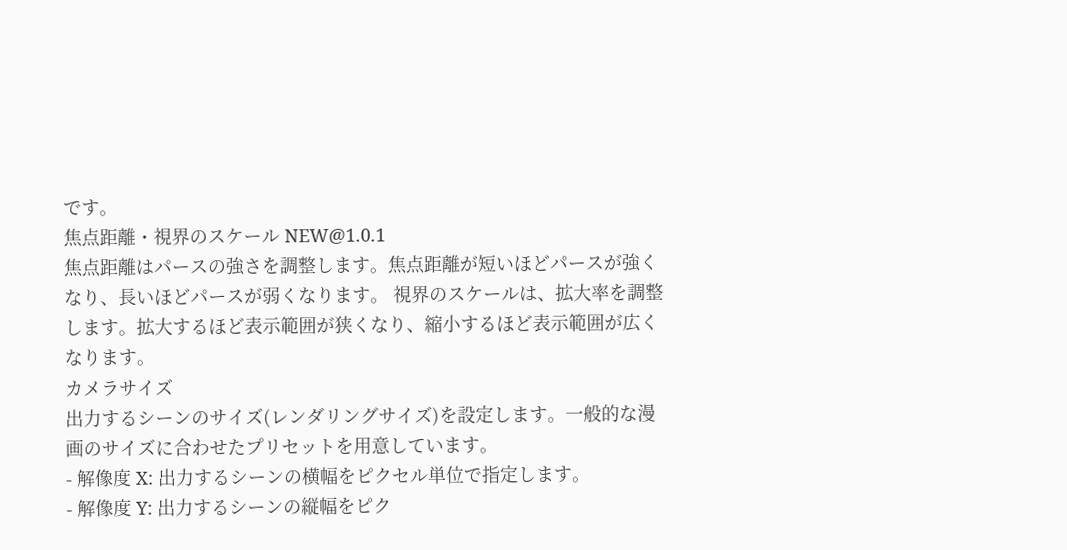です。
焦点距離・視界のスケール NEW@1.0.1
焦点距離はパースの強さを調整します。焦点距離が短いほどパースが強くなり、長いほどパースが弱くなります。 視界のスケールは、拡大率を調整します。拡大するほど表示範囲が狭くなり、縮小するほど表示範囲が広くなります。
カメラサイズ
出力するシーンのサイズ(レンダリングサイズ)を設定します。一般的な漫画のサイズに合わせたプリセットを用意しています。
- 解像度 X: 出力するシーンの横幅をピクセル単位で指定します。
- 解像度 Y: 出力するシーンの縦幅をピク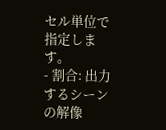セル単位で指定します。
- 割合: 出力するシーンの解像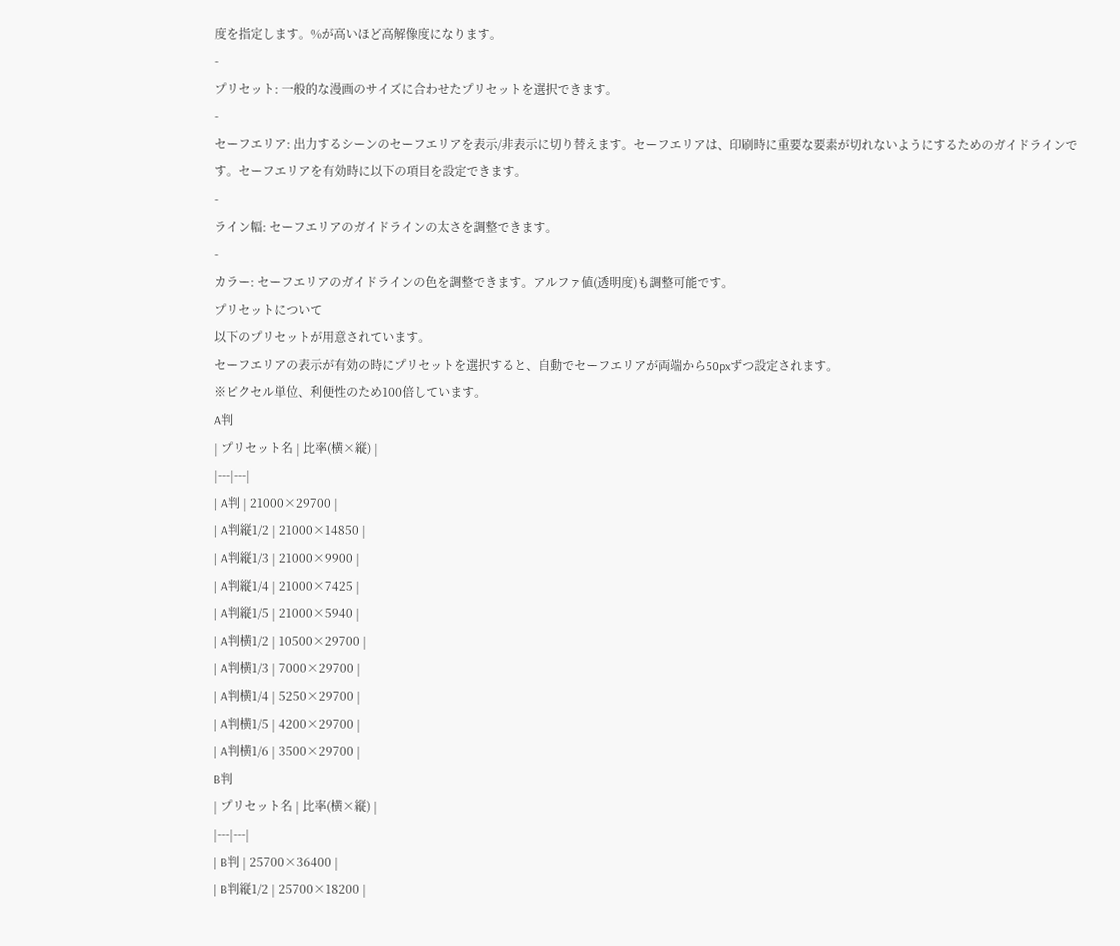度を指定します。%が高いほど高解像度になります。
-
プリセット: 一般的な漫画のサイズに合わせたプリセットを選択できます。
-
セーフエリア: 出力するシーンのセーフエリアを表示/非表示に切り替えます。セーフエリアは、印刷時に重要な要素が切れないようにするためのガイドラインです。セーフエリアを有効時に以下の項目を設定できます。
-
ライン幅: セーフエリアのガイドラインの太さを調整できます。
-
カラー: セーフエリアのガイドラインの色を調整できます。アルファ値(透明度)も調整可能です。
プリセットについて
以下のプリセットが用意されています。
セーフエリアの表示が有効の時にプリセットを選択すると、自動でセーフエリアが両端から50pxずつ設定されます。
※ピクセル単位、利便性のため100倍しています。
A判
| プリセット名 | 比率(横×縦) |
|---|---|
| A判 | 21000×29700 |
| A判縦1/2 | 21000×14850 |
| A判縦1/3 | 21000×9900 |
| A判縦1/4 | 21000×7425 |
| A判縦1/5 | 21000×5940 |
| A判横1/2 | 10500×29700 |
| A判横1/3 | 7000×29700 |
| A判横1/4 | 5250×29700 |
| A判横1/5 | 4200×29700 |
| A判横1/6 | 3500×29700 |
B判
| プリセット名 | 比率(横×縦) |
|---|---|
| B判 | 25700×36400 |
| B判縦1/2 | 25700×18200 |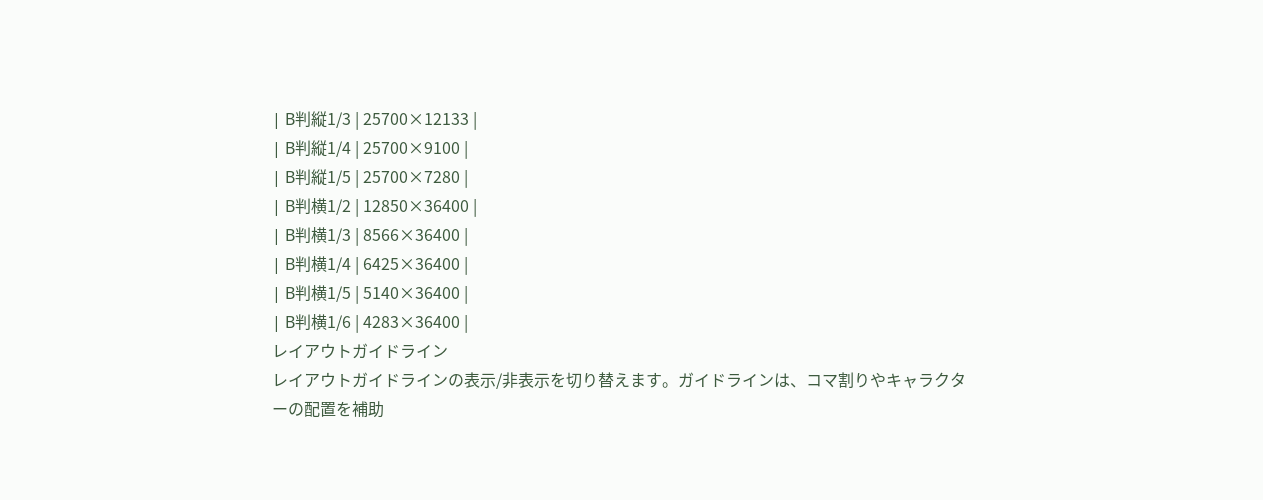| B判縦1/3 | 25700×12133 |
| B判縦1/4 | 25700×9100 |
| B判縦1/5 | 25700×7280 |
| B判横1/2 | 12850×36400 |
| B判横1/3 | 8566×36400 |
| B判横1/4 | 6425×36400 |
| B判横1/5 | 5140×36400 |
| B判横1/6 | 4283×36400 |
レイアウトガイドライン
レイアウトガイドラインの表示/非表示を切り替えます。ガイドラインは、コマ割りやキャラクターの配置を補助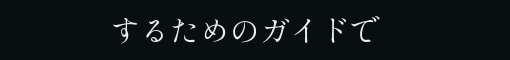するためのガイドで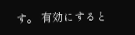す。 有効にすると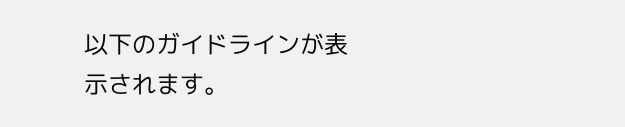以下のガイドラインが表示されます。